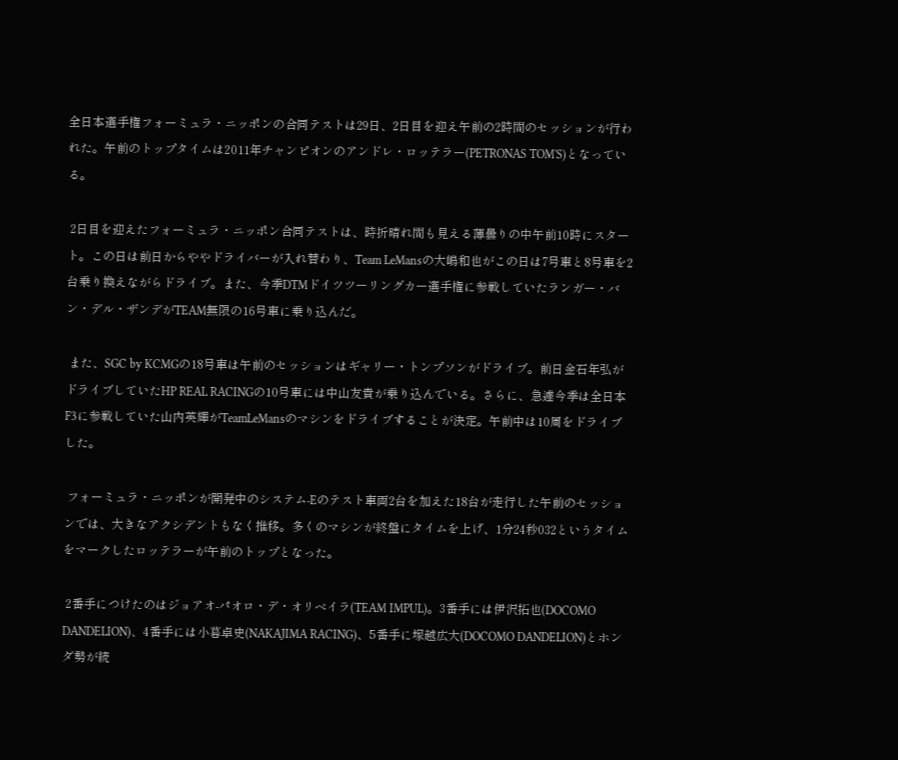全日本選手権フォーミュラ・ニッポンの合同テストは29日、2日目を迎え午前の2時間のセッションが行われた。午前のトップタイムは2011年チャンピオンのアンドレ・ロッテラー(PETRONAS TOM'S)となっている。

 2日目を迎えたフォーミュラ・ニッポン合同テストは、時折晴れ間も見える薄曇りの中午前10時にスタート。この日は前日からややドライバーが入れ替わり、Team LeMansの大嶋和也がこの日は7号車と8号車を2台乗り換えながらドライブ。また、今季DTMドイツツーリングカー選手権に参戦していたランガー・バン・デル・ザンデがTEAM無限の16号車に乗り込んだ。

 また、SGC by KCMGの18号車は午前のセッションはギャリー・トンプソンがドライブ。前日金石年弘がドライブしていたHP REAL RACINGの10号車には中山友貴が乗り込んでいる。さらに、急遽今季は全日本F3に参戦していた山内英輝がTeamLeMansのマシンをドライブすることが決定。午前中は10周をドライブした。

 フォーミュラ・ニッポンが開発中のシステム-Eのテスト車両2台を加えた18台が走行した午前のセッションでは、大きなアクシデントもなく推移。多くのマシンが終盤にタイムを上げ、1分24秒032というタイムをマークしたロッテラーが午前のトップとなった。

 2番手につけたのはジョアオ-パオロ・デ・オリベイラ(TEAM IMPUL)。3番手には伊沢拓也(DOCOMO DANDELION)、4番手には小暮卓史(NAKAJIMA RACING)、5番手に塚越広大(DOCOMO DANDELION)とホンダ勢が続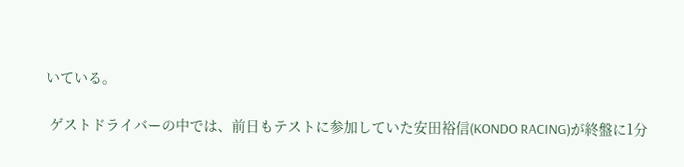いている。

 ゲストドライバーの中では、前日もテストに参加していた安田裕信(KONDO RACING)が終盤に1分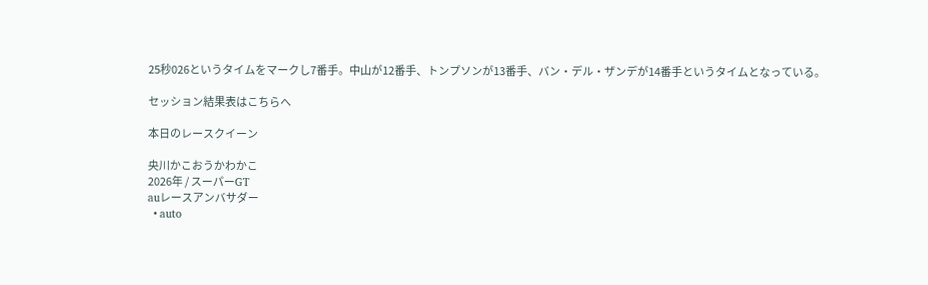25秒026というタイムをマークし7番手。中山が12番手、トンプソンが13番手、バン・デル・ザンデが14番手というタイムとなっている。

セッション結果表はこちらへ

本日のレースクイーン

央川かこおうかわかこ
2026年 / スーパーGT
auレースアンバサダー
  • auto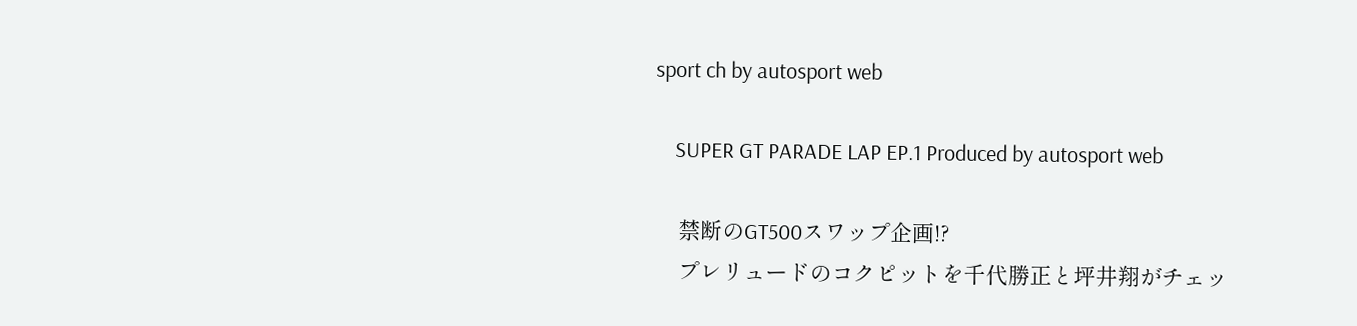sport ch by autosport web

    SUPER GT PARADE LAP EP.1 Produced by autosport web

    禁断のGT500スワップ企画!?
    プレリュードのコクピットを千代勝正と坪井翔がチェッ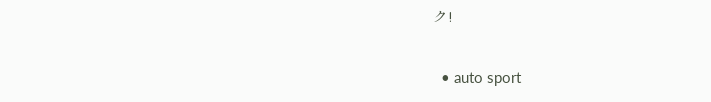ク!

  • auto sport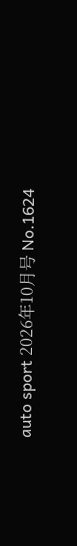auto sport 2026年10月号 No.1624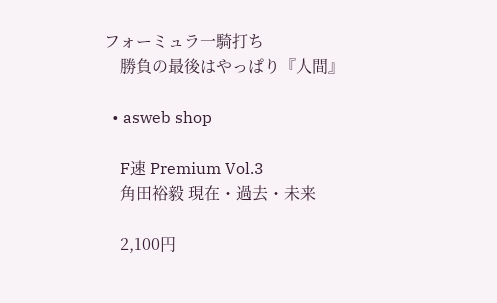フォーミュラ一騎打ち
    勝負の最後はやっぱり『人間』

  • asweb shop

    F速 Premium Vol.3
    角田裕毅 現在・過去・未来

    2,100円